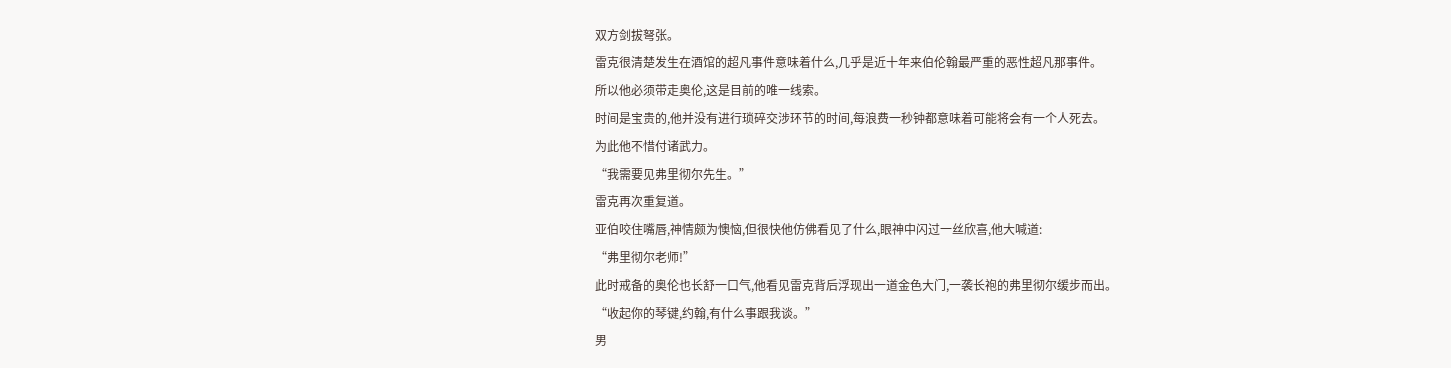双方剑拔弩张。
雷克很清楚发生在酒馆的超凡事件意味着什么,几乎是近十年来伯伦翰最严重的恶性超凡那事件。
所以他必须带走奥伦,这是目前的唯一线索。
时间是宝贵的,他并没有进行琐碎交涉环节的时间,每浪费一秒钟都意味着可能将会有一个人死去。
为此他不惜付诸武力。
“我需要见弗里彻尔先生。”
雷克再次重复道。
亚伯咬住嘴唇,神情颇为懊恼,但很快他仿佛看见了什么,眼神中闪过一丝欣喜,他大喊道:
“弗里彻尔老师!”
此时戒备的奥伦也长舒一口气,他看见雷克背后浮现出一道金色大门,一袭长袍的弗里彻尔缓步而出。
“收起你的琴键,约翰,有什么事跟我谈。”
男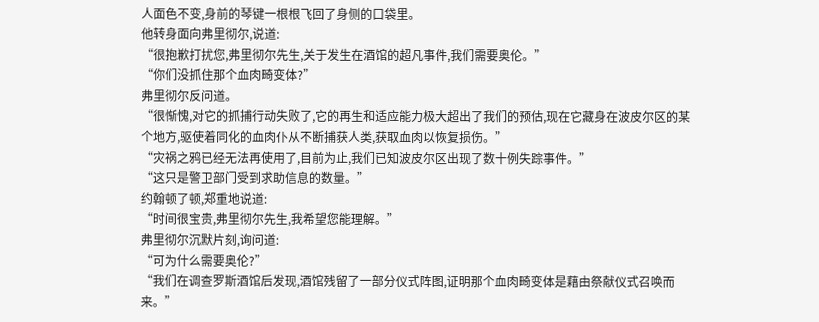人面色不变,身前的琴键一根根飞回了身侧的口袋里。
他转身面向弗里彻尔,说道:
“很抱歉打扰您,弗里彻尔先生,关于发生在酒馆的超凡事件,我们需要奥伦。”
“你们没抓住那个血肉畸变体?”
弗里彻尔反问道。
“很惭愧,对它的抓捕行动失败了,它的再生和适应能力极大超出了我们的预估,现在它藏身在波皮尔区的某个地方,驱使着同化的血肉仆从不断捕获人类,获取血肉以恢复损伤。”
“灾祸之鸦已经无法再使用了,目前为止,我们已知波皮尔区出现了数十例失踪事件。”
“这只是警卫部门受到求助信息的数量。”
约翰顿了顿,郑重地说道:
“时间很宝贵,弗里彻尔先生,我希望您能理解。”
弗里彻尔沉默片刻,询问道:
“可为什么需要奥伦?”
“我们在调查罗斯酒馆后发现,酒馆残留了一部分仪式阵图,证明那个血肉畸变体是藉由祭献仪式召唤而来。”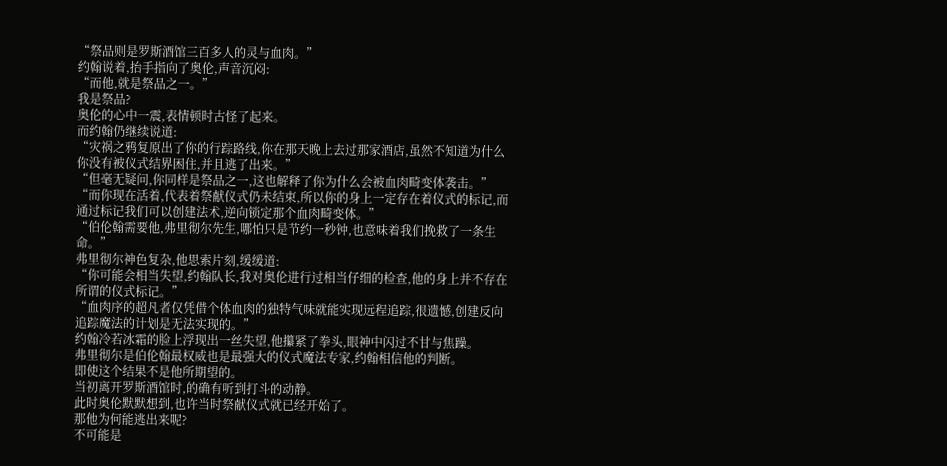“祭品则是罗斯酒馆三百多人的灵与血肉。”
约翰说着,抬手指向了奥伦,声音沉闷:
“而他,就是祭品之一。”
我是祭品?
奥伦的心中一震,表情顿时古怪了起来。
而约翰仍继续说道:
“灾祸之鸦复原出了你的行踪路线,你在那天晚上去过那家酒店,虽然不知道为什么你没有被仪式结界困住,并且逃了出来。”
“但毫无疑问,你同样是祭品之一,这也解释了你为什么会被血肉畸变体袭击。”
“而你现在活着,代表着祭献仪式仍未结束,所以你的身上一定存在着仪式的标记,而通过标记我们可以创建法术,逆向锁定那个血肉畸变体。”
“伯伦翰需要他,弗里彻尔先生,哪怕只是节约一秒钟,也意味着我们挽救了一条生命。”
弗里彻尔神色复杂,他思索片刻,缓缓道:
“你可能会相当失望,约翰队长,我对奥伦进行过相当仔细的检查,他的身上并不存在所谓的仪式标记。”
“血肉序的超凡者仅凭借个体血肉的独特气味就能实现远程追踪,很遗憾,创建反向追踪魔法的计划是无法实现的。”
约翰冷若冰霜的脸上浮现出一丝失望,他攥紧了拳头,眼神中闪过不甘与焦躁。
弗里彻尔是伯伦翰最权威也是最强大的仪式魔法专家,约翰相信他的判断。
即使这个结果不是他所期望的。
当初离开罗斯酒馆时,的确有听到打斗的动静。
此时奥伦默默想到,也许当时祭献仪式就已经开始了。
那他为何能逃出来呢?
不可能是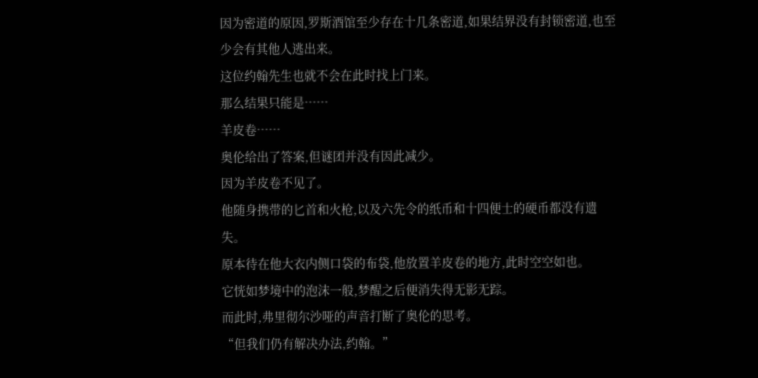因为密道的原因,罗斯酒馆至少存在十几条密道,如果结界没有封锁密道,也至少会有其他人逃出来。
这位约翰先生也就不会在此时找上门来。
那么结果只能是……
羊皮卷……
奥伦给出了答案,但谜团并没有因此减少。
因为羊皮卷不见了。
他随身携带的匕首和火枪,以及六先令的纸币和十四便士的硬币都没有遗失。
原本待在他大衣内侧口袋的布袋,他放置羊皮卷的地方,此时空空如也。
它恍如梦境中的泡沫一般,梦醒之后便消失得无影无踪。
而此时,弗里彻尔沙哑的声音打断了奥伦的思考。
“但我们仍有解决办法,约翰。”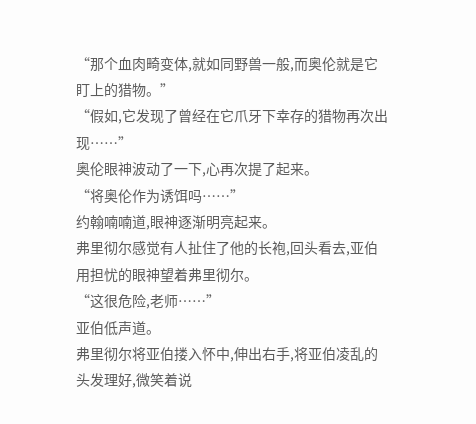“那个血肉畸变体,就如同野兽一般,而奥伦就是它盯上的猎物。”
“假如,它发现了曾经在它爪牙下幸存的猎物再次出现……”
奥伦眼神波动了一下,心再次提了起来。
“将奥伦作为诱饵吗……”
约翰喃喃道,眼神逐渐明亮起来。
弗里彻尔感觉有人扯住了他的长袍,回头看去,亚伯用担忧的眼神望着弗里彻尔。
“这很危险,老师……”
亚伯低声道。
弗里彻尔将亚伯搂入怀中,伸出右手,将亚伯凌乱的头发理好,微笑着说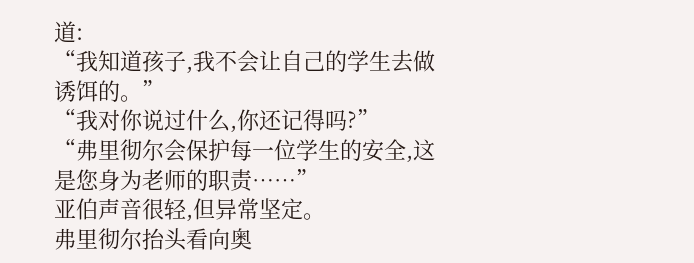道:
“我知道孩子,我不会让自己的学生去做诱饵的。”
“我对你说过什么,你还记得吗?”
“弗里彻尔会保护每一位学生的安全,这是您身为老师的职责……”
亚伯声音很轻,但异常坚定。
弗里彻尔抬头看向奥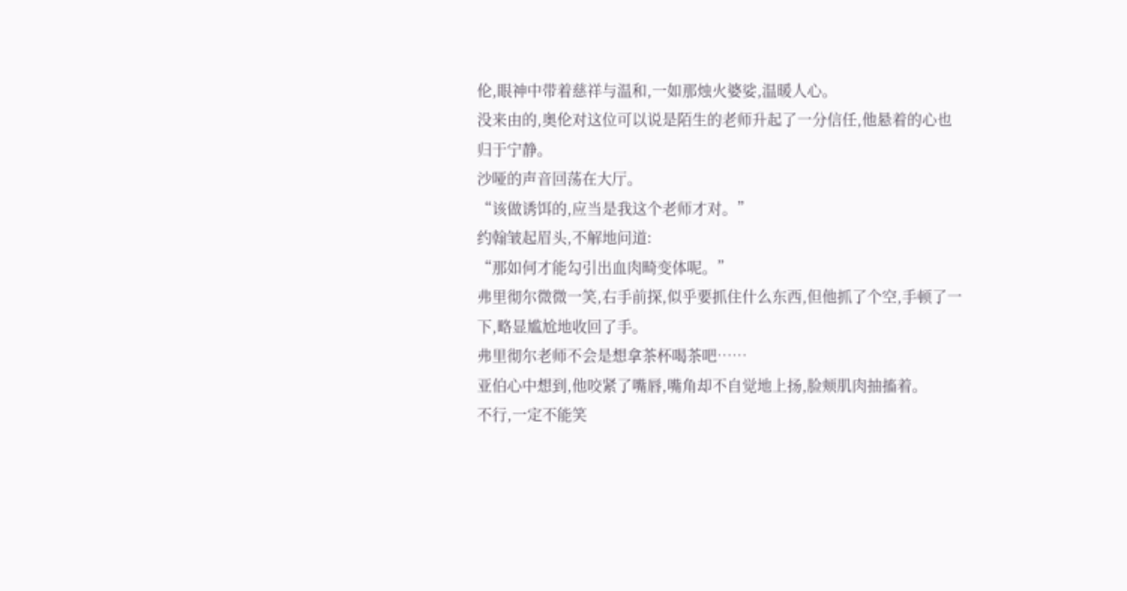伦,眼神中带着慈祥与温和,一如那烛火婆娑,温暖人心。
没来由的,奥伦对这位可以说是陌生的老师升起了一分信任,他悬着的心也归于宁静。
沙哑的声音回荡在大厅。
“该做诱饵的,应当是我这个老师才对。”
约翰皱起眉头,不解地问道:
“那如何才能勾引出血肉畸变体呢。”
弗里彻尔微微一笑,右手前探,似乎要抓住什么东西,但他抓了个空,手顿了一下,略显尴尬地收回了手。
弗里彻尔老师不会是想拿茶杯喝茶吧……
亚伯心中想到,他咬紧了嘴唇,嘴角却不自觉地上扬,脸颊肌肉抽搐着。
不行,一定不能笑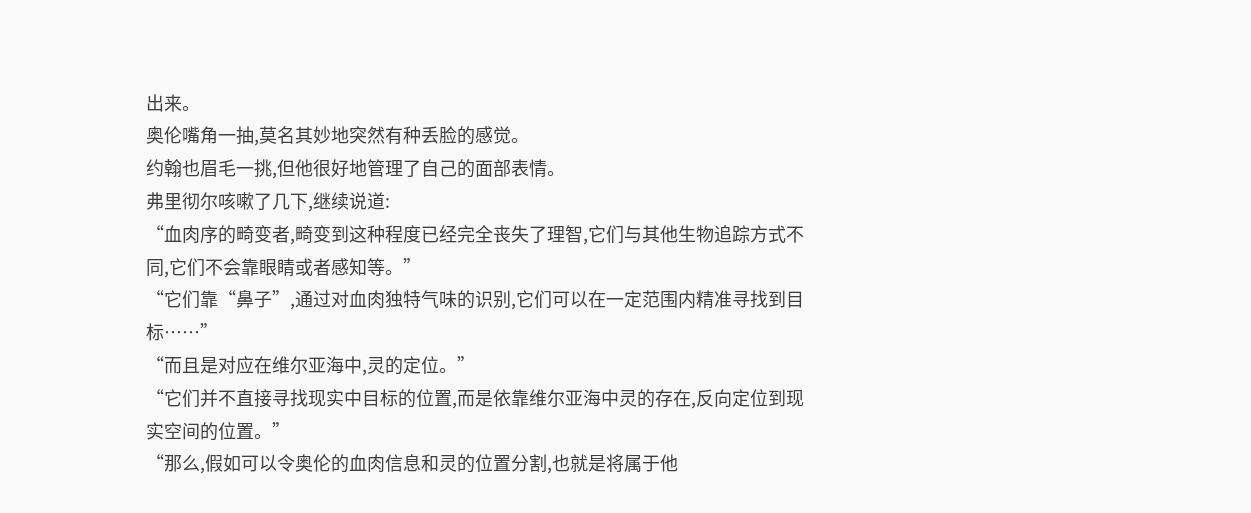出来。
奥伦嘴角一抽,莫名其妙地突然有种丢脸的感觉。
约翰也眉毛一挑,但他很好地管理了自己的面部表情。
弗里彻尔咳嗽了几下,继续说道:
“血肉序的畸变者,畸变到这种程度已经完全丧失了理智,它们与其他生物追踪方式不同,它们不会靠眼睛或者感知等。”
“它们靠“鼻子”,通过对血肉独特气味的识别,它们可以在一定范围内精准寻找到目标……”
“而且是对应在维尔亚海中,灵的定位。”
“它们并不直接寻找现实中目标的位置,而是依靠维尔亚海中灵的存在,反向定位到现实空间的位置。”
“那么,假如可以令奥伦的血肉信息和灵的位置分割,也就是将属于他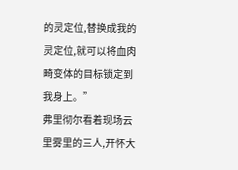的灵定位,替换成我的灵定位,就可以将血肉畸变体的目标锁定到我身上。”
弗里彻尔看着现场云里雾里的三人,开怀大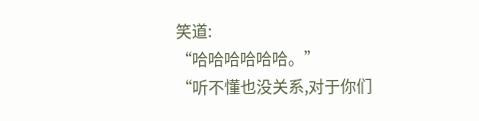笑道:
“哈哈哈哈哈哈。”
“听不懂也没关系,对于你们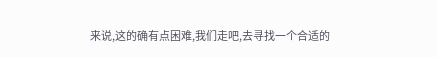来说,这的确有点困难,我们走吧,去寻找一个合适的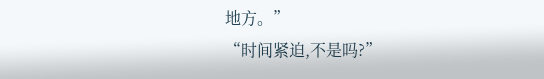地方。”
“时间紧迫,不是吗?”